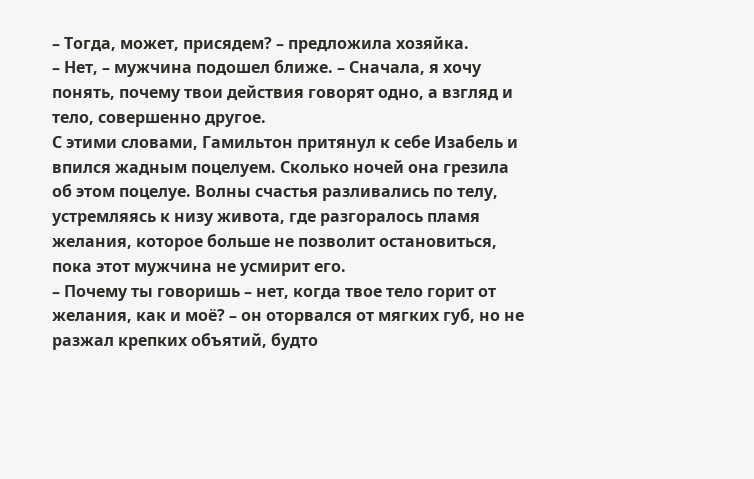– Тогда, может, присядем? – предложила хозяйка.
– Нет, – мужчина подошел ближе. – Сначала, я хочу понять, почему твои действия говорят одно, а взгляд и тело, совершенно другое.
С этими словами, Гамильтон притянул к себе Изабель и впился жадным поцелуем. Сколько ночей она грезила об этом поцелуе. Волны счастья разливались по телу, устремляясь к низу живота, где разгоралось пламя желания, которое больше не позволит остановиться, пока этот мужчина не усмирит его.
– Почему ты говоришь – нет, когда твое тело горит от желания, как и моё? – он оторвался от мягких губ, но не разжал крепких объятий, будто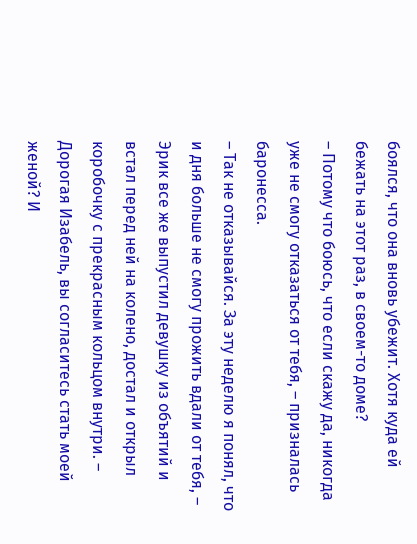боялся, что она вновь убежит. Хотя куда ей бежать на этот раз, в своем-то доме?
– Потому что боюсь, что если скажу да, никогда уже не смогу отказаться от тебя, – призналась баронесса.
– Так не отказывайся. За эту неделю я понял, что и дня больше не смогу прожить вдали от тебя, – Эрик все же выпустил девушку из объятий и встал перед ней на колено, достал и открыл коробочку с прекрасным кольцом внутри. – Дорогая Изабель, вы согласитесь стать моей женой? И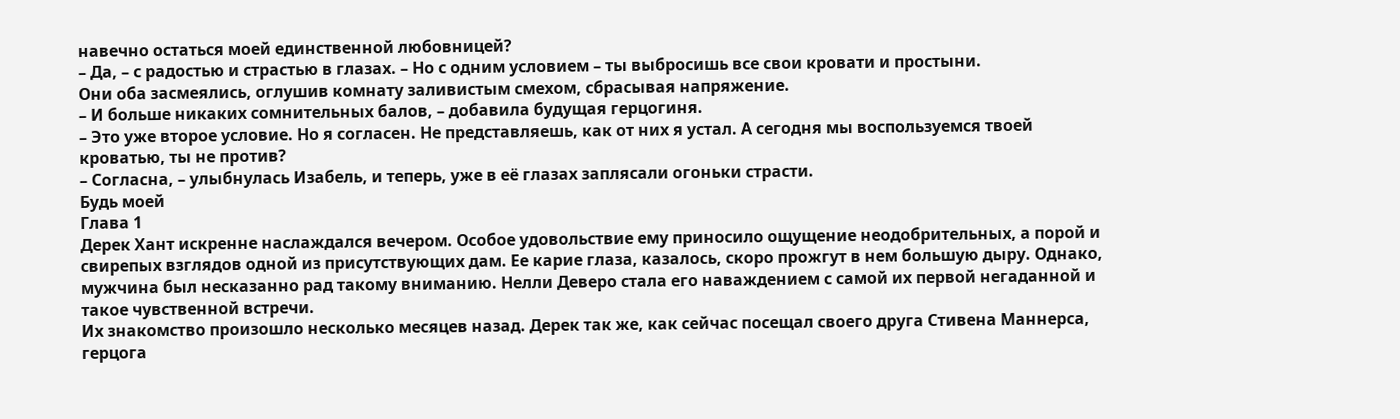навечно остаться моей единственной любовницей?
– Да, – с радостью и страстью в глазах. – Но с одним условием – ты выбросишь все свои кровати и простыни.
Они оба засмеялись, оглушив комнату заливистым смехом, сбрасывая напряжение.
– И больше никаких сомнительных балов, – добавила будущая герцогиня.
– Это уже второе условие. Но я согласен. Не представляешь, как от них я устал. А сегодня мы воспользуемся твоей кроватью, ты не против?
– Согласна, – улыбнулась Изабель, и теперь, уже в её глазах заплясали огоньки страсти.
Будь моей
Глава 1
Дерек Хант искренне наслаждался вечером. Особое удовольствие ему приносило ощущение неодобрительных, а порой и свирепых взглядов одной из присутствующих дам. Ее карие глаза, казалось, скоро прожгут в нем большую дыру. Однако, мужчина был несказанно рад такому вниманию. Нелли Деверо стала его наваждением с самой их первой негаданной и такое чувственной встречи.
Их знакомство произошло несколько месяцев назад. Дерек так же, как сейчас посещал своего друга Стивена Маннерса, герцога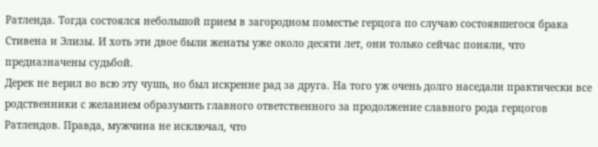Ратленда. Тогда состоялся небольшой прием в загородном поместье герцога по случаю состоявшегося брака Стивена и Элизы. И хоть эти двое были женаты уже около десяти лет, они только сейчас поняли, что предназначены судьбой.
Дерек не верил во всю эту чушь, но был искренне рад за друга. На того уж очень долго наседали практически все родственники с желанием образумить главного ответственного за продолжение славного рода герцогов Ратлендов. Правда, мужчина не исключал, что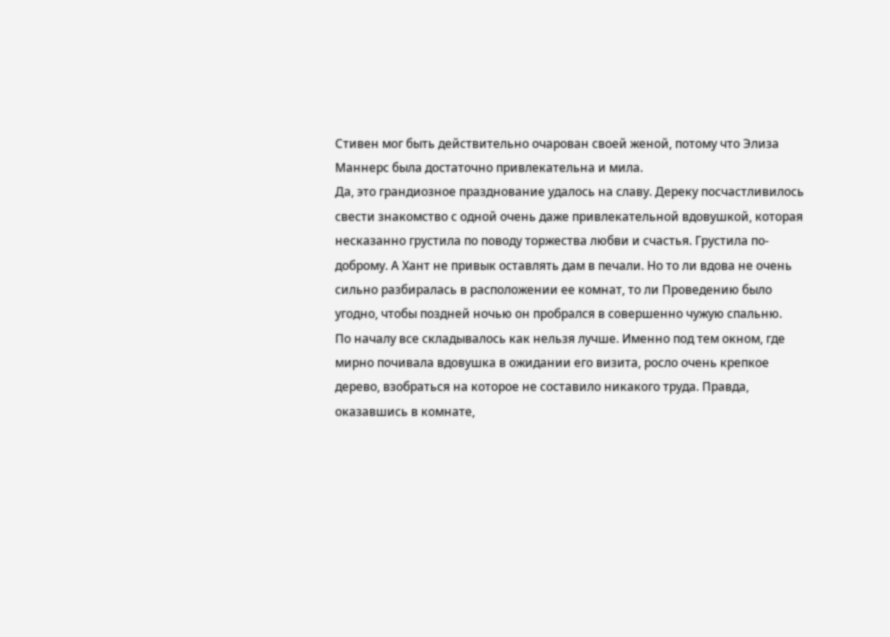Стивен мог быть действительно очарован своей женой, потому что Элиза Маннерс была достаточно привлекательна и мила.
Да, это грандиозное празднование удалось на славу. Дереку посчастливилось свести знакомство с одной очень даже привлекательной вдовушкой, которая несказанно грустила по поводу торжества любви и счастья. Грустила по-доброму. А Хант не привык оставлять дам в печали. Но то ли вдова не очень сильно разбиралась в расположении ее комнат, то ли Проведению было угодно, чтобы поздней ночью он пробрался в совершенно чужую спальню.
По началу все складывалось как нельзя лучше. Именно под тем окном, где мирно почивала вдовушка в ожидании его визита, росло очень крепкое дерево, взобраться на которое не составило никакого труда. Правда, оказавшись в комнате,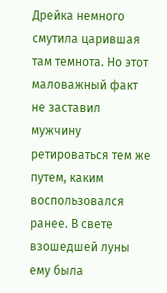Дрейка немного смутила царившая там темнота. Но этот маловажный факт не заставил мужчину ретироваться тем же путем, каким воспользовался ранее. В свете взошедшей луны ему была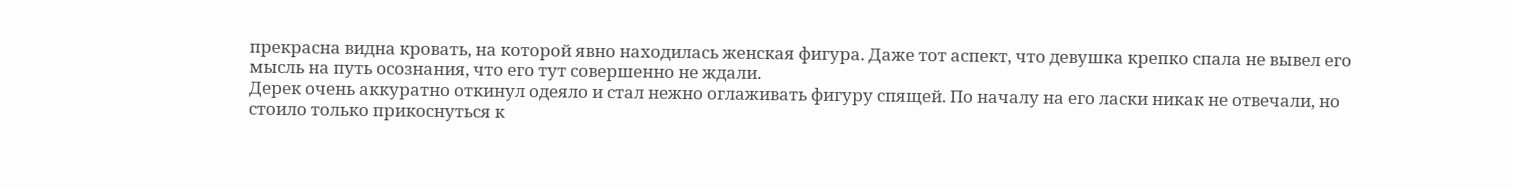прекрасна видна кровать, на которой явно находилась женская фигура. Даже тот аспект, что девушка крепко спала не вывел его мысль на путь осознания, что его тут совершенно не ждали.
Дерек очень аккуратно откинул одеяло и стал нежно оглаживать фигуру спящей. По началу на его ласки никак не отвечали, но стоило только прикоснуться к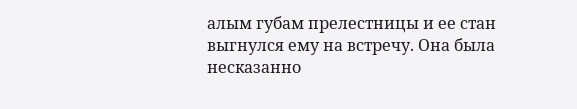алым губам прелестницы и ее стан выгнулся ему на встречу. Она была несказанно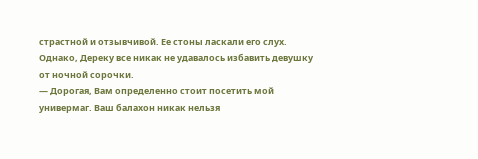страстной и отзывчивой. Ее стоны ласкали его слух. Однако, Дереку все никак не удавалось избавить девушку от ночной сорочки.
— Дорогая, Вам определенно стоит посетить мой универмаг. Ваш балахон никак нельзя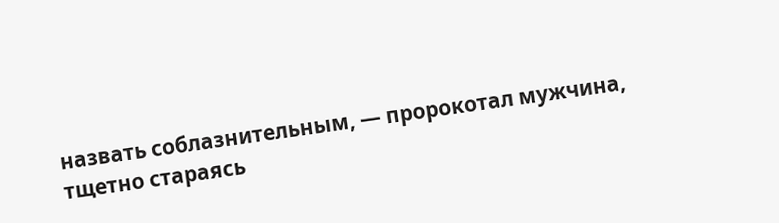назвать соблазнительным, — пророкотал мужчина, тщетно стараясь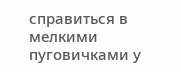справиться в мелкими пуговичками у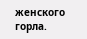женского горла.